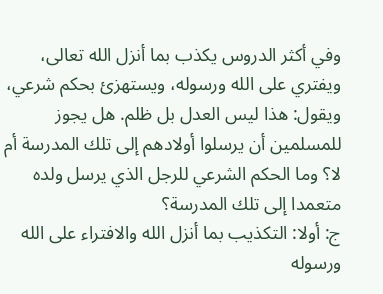وفي أكثر الدروس يكذب بما أنزل الله تعالى، ويفتري على الله ورسوله، ويستهزئ بحكم شرعي، ويقول: هذا ليس العدل بل ظلم. هل يجوز للمسلمين أن يرسلوا أولادهم إلى تلك المدرسة أم لا؟ وما الحكم الشرعي للرجل الذي يرسل ولده متعمدا إلى تلك المدرسة؟
ج: أولا: التكذيب بما أنزل الله والافتراء على الله ورسوله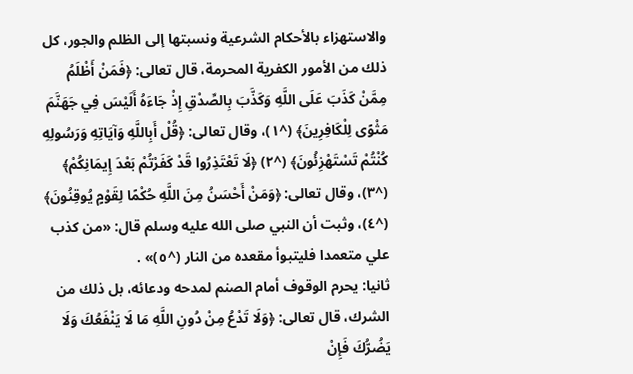والاستهزاء بالأحكام الشرعية ونسبتها إلى الظلم والجور، كل ذلك من الأمور الكفرية المحرمة، قال تعالى: ﴿فَمَنْ أَظْلَمُ مِمَّنْ كَذَبَ عَلَى اللَّهِ وَكَذَّبَ بِالصِّدْقِ إِذْ جَاءَهُ أَلَيْسَ فِي جَهَنَّمَ مَثْوًى لِلْكَافِرِينَ﴾ (^١)، وقال تعالى: ﴿قُلْ أَبِاللَّهِ وَآيَاتِهِ وَرَسُولِهِ كُنْتُمْ تَسْتَهْزِئُونَ﴾ (^٢) ﴿لَا تَعْتَذِرُوا قَدْ كَفَرْتُمْ بَعْدَ إِيمَانِكُمْ﴾ (^٣)، وقال تعالى: ﴿وَمَنْ أَحْسَنُ مِنَ اللَّهِ حُكْمًا لِقَوْمٍ يُوقِنُونَ﴾ (^٤)، وثبت أن النبي صلى الله عليه وسلم قال: «من كذب علي متعمدا فليتبوأ مقعده من النار (^٥)» .
ثانيا: يحرم الوقوف أمام الصنم لمدحه ودعائه، بل ذلك من الشرك، قال تعالى: ﴿وَلَا تَدْعُ مِنْ دُونِ اللَّهِ مَا لَا يَنْفَعُكَ وَلَا يَضُرُّكَ فَإِنْ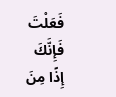فَعَلْتَ فَإِنَّكَ إِذًا مِنَ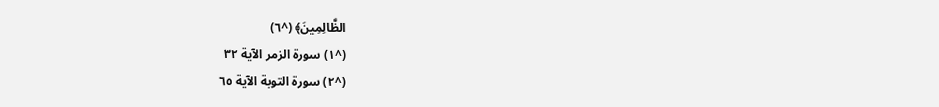الظَّالِمِينَ﴾ (^٦)
(^١) سورة الزمر الآية ٣٢
(^٢) سورة التوبة الآية ٦٥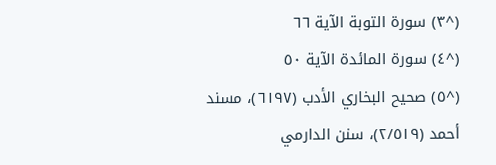(^٣) سورة التوبة الآية ٦٦
(^٤) سورة المائدة الآية ٥٠
(^٥) صحيح البخاري الأدب (٦١٩٧)، مسند أحمد (٢/٥١٩)، سنن الدارمي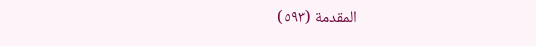المقدمة (٥٩٣)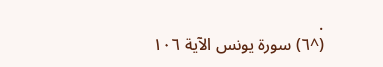.
(^٦) سورة يونس الآية ١٠٦